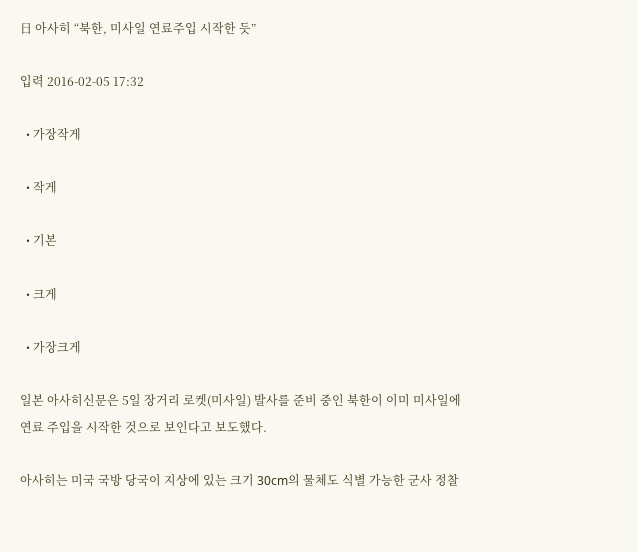日 아사히 “북한, 미사일 연료주입 시작한 듯”

입력 2016-02-05 17:32

  • 가장작게

  • 작게

  • 기본

  • 크게

  • 가장크게

일본 아사히신문은 5일 장거리 로켓(미사일) 발사를 준비 중인 북한이 이미 미사일에 연료 주입을 시작한 것으로 보인다고 보도했다.

아사히는 미국 국방 당국이 지상에 있는 크기 30cm의 물체도 식별 가능한 군사 정찰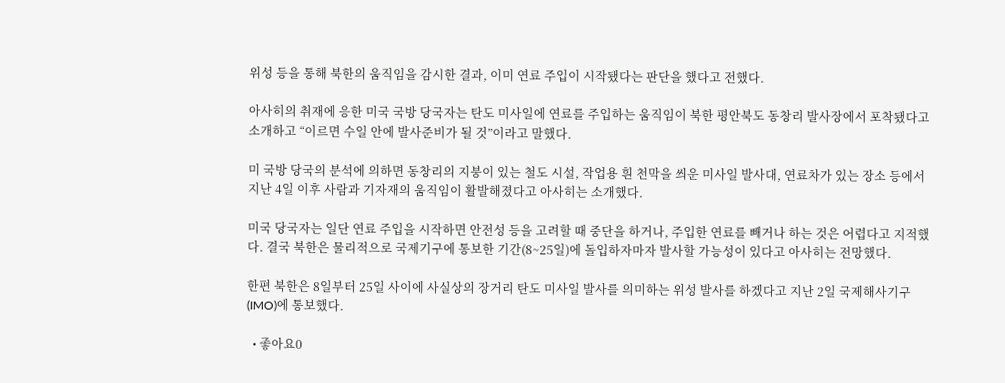위성 등을 통해 북한의 움직임을 감시한 결과, 이미 연료 주입이 시작됐다는 판단을 했다고 전했다.

아사히의 취재에 응한 미국 국방 당국자는 탄도 미사일에 연료를 주입하는 움직임이 북한 평안북도 동창리 발사장에서 포착됐다고 소개하고 “이르면 수일 안에 발사준비가 될 것”이라고 말했다.

미 국방 당국의 분석에 의하면 동창리의 지붕이 있는 철도 시설, 작업용 흰 천막을 씌운 미사일 발사대, 연료차가 있는 장소 등에서 지난 4일 이후 사람과 기자재의 움직임이 활발해졌다고 아사히는 소개했다.

미국 당국자는 일단 연료 주입을 시작하면 안전성 등을 고려할 때 중단을 하거나, 주입한 연료를 빼거나 하는 것은 어렵다고 지적했다. 결국 북한은 물리적으로 국제기구에 통보한 기간(8~25일)에 돌입하자마자 발사할 가능성이 있다고 아사히는 전망했다.

한편 북한은 8일부터 25일 사이에 사실상의 장거리 탄도 미사일 발사를 의미하는 위성 발사를 하겠다고 지난 2일 국제해사기구(IMO)에 통보했다.

  • 좋아요0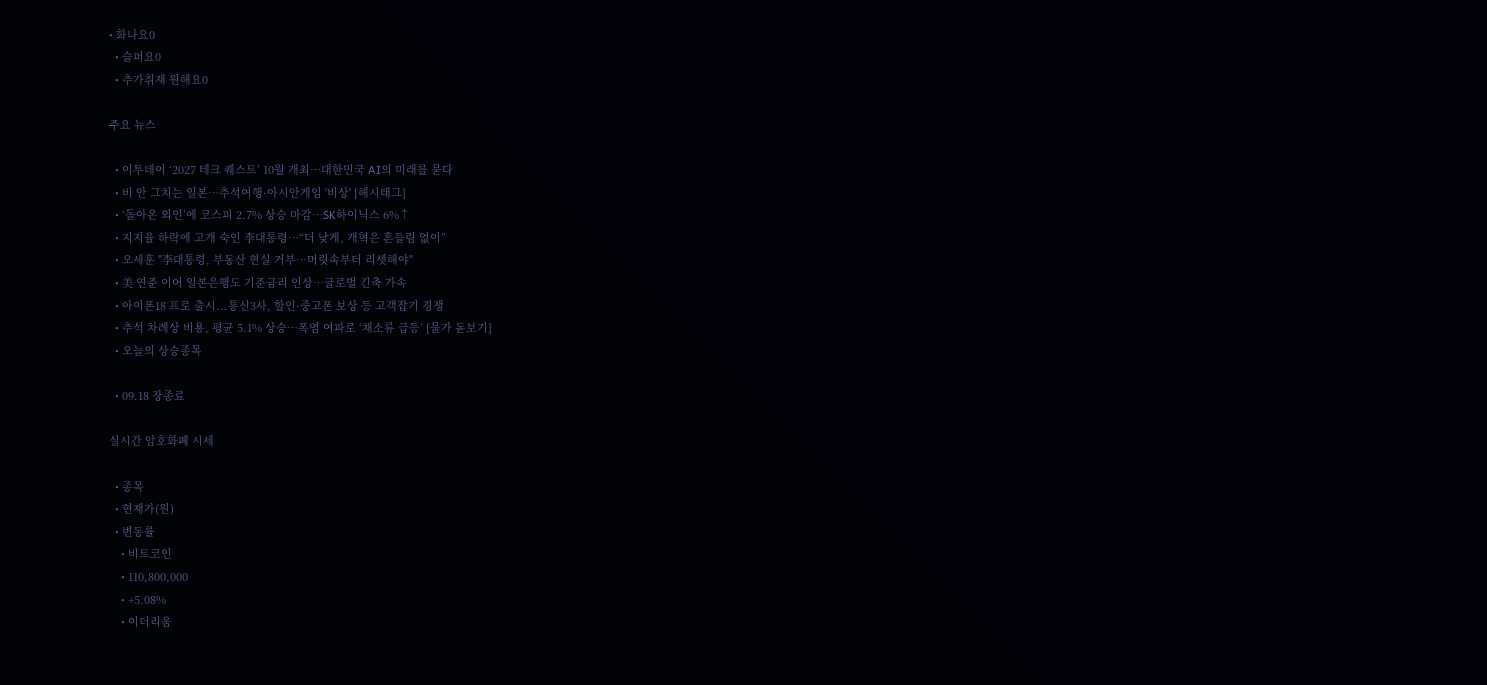• 화나요0
  • 슬퍼요0
  • 추가취재 원해요0

주요 뉴스

  • 이투데이 ‘2027 테크 퀘스트’ 10월 개최⋯대한민국 AI의 미래를 묻다
  • 비 안 그치는 일본…추석여행·아시안게임 '비상' [해시태그]
  • ‘돌아온 외인’에 코스피 2.7% 상승 마감⋯SK하이닉스 6%↑
  • 지지율 하락에 고개 숙인 李대통령⋯“더 낮게, 개혁은 흔들림 없이”
  • 오세훈 "李대통령, 부동산 현실 거부⋯머릿속부터 리셋해야"
  • 美 연준 이어 일본은행도 기준금리 인상⋯글로벌 긴축 가속
  • 아이폰18 프로 출시...통신3사, 할인·중고폰 보상 등 고객잡기 경쟁
  • 추석 차례상 비용, 평균 5.1% 상승…폭염 여파로 ‘채소류 급등’ [물가 돋보기]
  • 오늘의 상승종목

  • 09.18 장종료

실시간 암호화폐 시세

  • 종목
  • 현재가(원)
  • 변동률
    • 비트코인
    • 110,800,000
    • +5.08%
    • 이더리움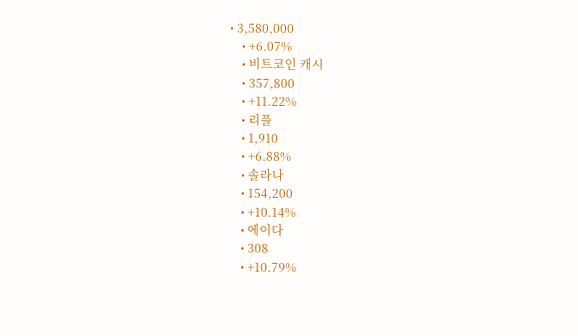• 3,580,000
    • +6.07%
    • 비트코인 캐시
    • 357,800
    • +11.22%
    • 리플
    • 1,910
    • +6.88%
    • 솔라나
    • 154,200
    • +10.14%
    • 에이다
    • 308
    • +10.79%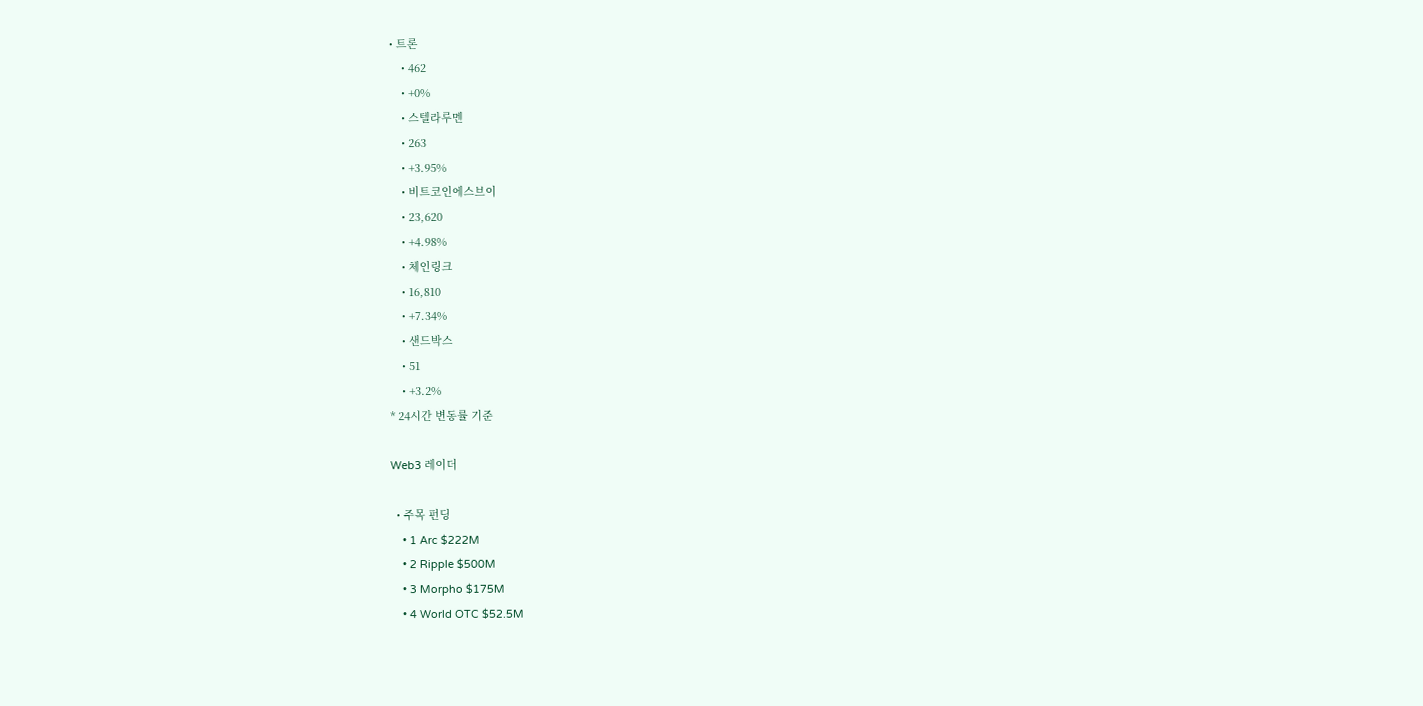• 트론
    • 462
    • +0%
    • 스텔라루멘
    • 263
    • +3.95%
    • 비트코인에스브이
    • 23,620
    • +4.98%
    • 체인링크
    • 16,810
    • +7.34%
    • 샌드박스
    • 51
    • +3.2%
* 24시간 변동률 기준

Web3 레이더

  • 주목 펀딩
    • 1 Arc $222M
    • 2 Ripple $500M
    • 3 Morpho $175M
    • 4 World OTC $52.5M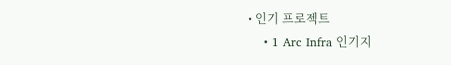• 인기 프로젝트
    • 1 Arc Infra 인기지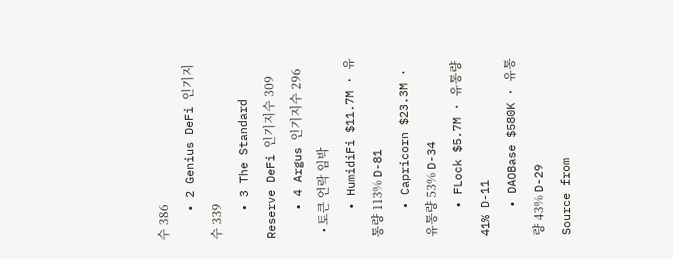수 386
    • 2 Genius DeFi 인기지수 339
    • 3 The Standard Reserve DeFi 인기지수 309
    • 4 Argus 인기지수 296
  • 토큰 언락 임박
    • HumidiFi $11.7M · 유통량 113% D-81
    • Capricorn $23.3M · 유통량 53% D-34
    • FLock $5.7M · 유통량 41% D-11
    • DAOBase $580K · 유통량 43% D-29
Source from